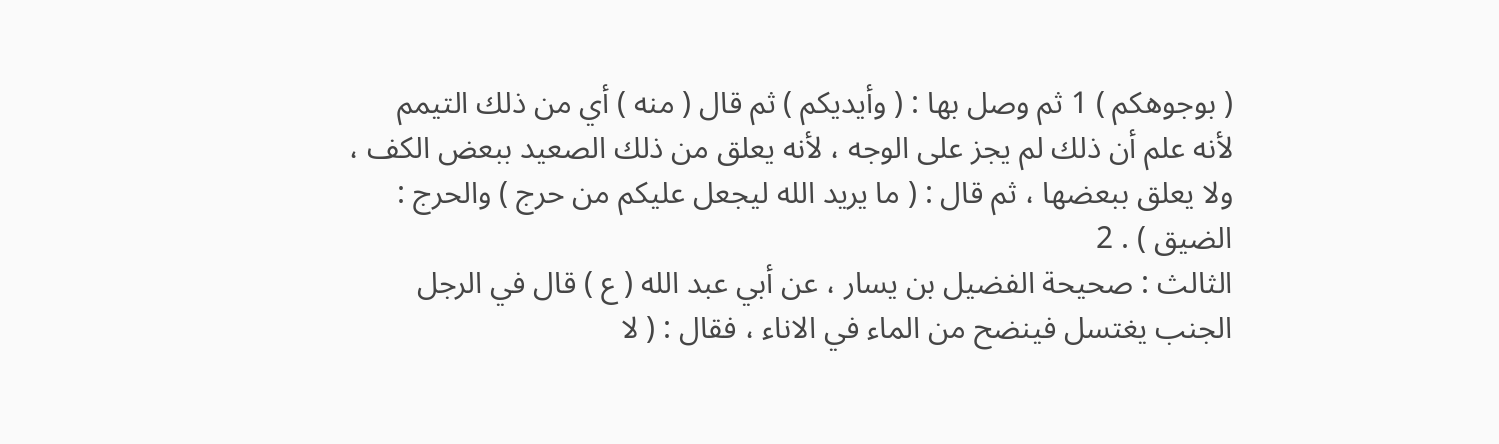( بوجوهكم ) 1 ثم وصل بها : ( وأيديكم ) ثم قال ( منه ) أي من ذلك التيمم
لأنه علم أن ذلك لم يجز على الوجه ، لأنه يعلق من ذلك الصعيد ببعض الكف ،
ولا يعلق ببعضها ، ثم قال : ( ما يريد الله ليجعل عليكم من حرج ) والحرج :
الضيق ) . 2
الثالث : صحيحة الفضيل بن يسار ، عن أبي عبد الله ( ع ) قال في الرجل
الجنب يغتسل فينضح من الماء في الاناء ، فقال : ( لا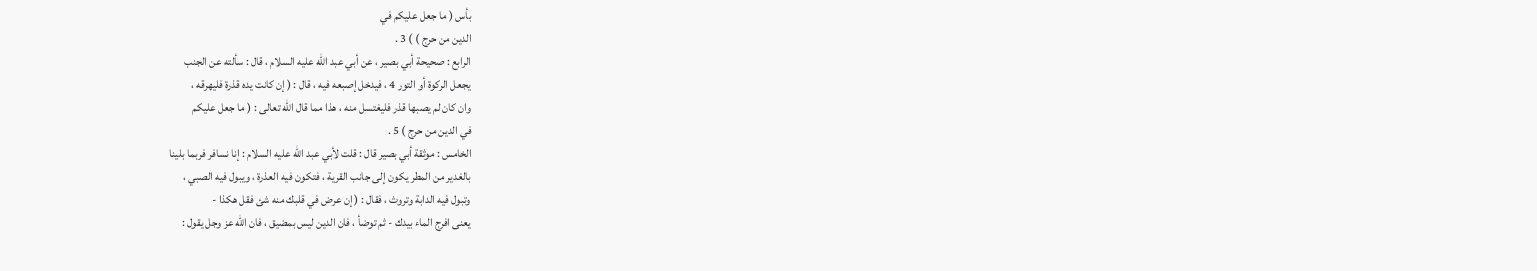بأس ( ما جعل عليكم في
الدين من حرج ) ) 3 .
الرابع : صحيحة أبي بصير ، عن أبي عبد الله عليه السلام ، قال : سألته عن الجنب
يجعل الركوة أو التور 4 ، فيدخل إصبعه فيه ، قال : ( إن كانت يده قذرة فليهرقه ،
وان كان لم يصبها قذر فليغتسل منه ، هذا مما قال الله تعالى : ( ما جعل عليكم
في الدين من حرج ) 5 .
الخامس : موثقة أبي بصير قال : قلت لأبي عبد الله عليه السلام : إنا نسافر فربما بلينا
بالغدير من المطر يكون إلى جانب القرية ، فتكون فيه العذرة ، ويبول فيه الصبي ،
وتبول فيه الدابة وتروث ، فقال : ( إن عرض في قلبك منه شئ فقل هكذا -
يعنى افرج الماء بيدك - ثم توضأ ، فان الدين ليس بمضيق ، فان الله عز وجل يقول :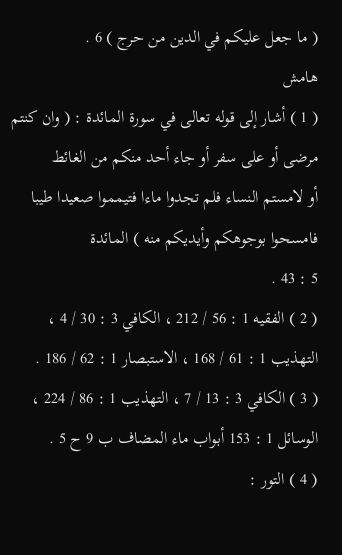( ما جعل عليكم في الدين من حرج ) 6 .
هامش
( 1 ) أشار إلى قوله تعالى في سورة المائدة : ( وان كنتم مرضى أو على سفر أو جاء أحد منكم من الغائط
أو لامستم النساء فلم تجدوا ماءا فتيمموا صعيدا طيبا فامسحوا بوجوهكم وأيديكم منه ) المائدة
5 : 43 .
( 2 ) الفقيه 1 : 56 / 212 ، الكافي 3 : 30 / 4 ، التهذيب 1 : 61 / 168 ، الاستبصار 1 : 62 / 186 .
( 3 ) الكافي 3 : 13 / 7 ، التهذيب 1 : 86 / 224 ، الوسائل 1 : 153 أبواب ماء المضاف ب 9 ح 5 .
( 4 ) التور :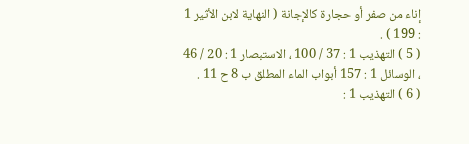إناء من صفر أو حجارة كالإجانة ( النهاية لابن الأثير 1 : 199 ) .
( 5 ) التهذيب 1 : 37 / 100 ، الاستبصار 1 : 20 / 46 ، الوسائل 1 : 157 أبواب الماء المطلق ب 8 ح 11 .
( 6 ) التهذيب 1 :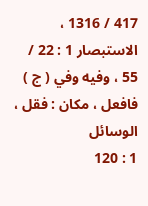417 / 1316 ، الاستبصار 1 : 22 / 55 ، وفيه وفي ( ج ) فافعل ، مكان : فقل ، الوسائل
1 : 120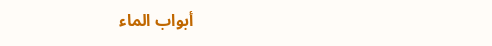أبواب الماء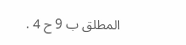المطلق ب 9 ح 4 .